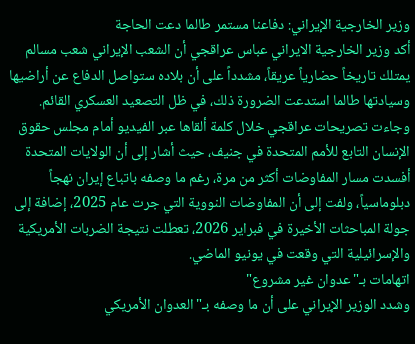وزير الخارجية الإيراني: دفاعنا مستمر طالما دعت الحاجة
أكد وزير الخارجية الايراني عباس عراقجي أن الشعب الإيراني شعب مسالم يمتلك تاريخاً حضارياً عريقاً، مشدداً على أن بلاده ستواصل الدفاع عن أراضيها وسيادتها طالما استدعت الضرورة ذلك، في ظل التصعيد العسكري القائم.
وجاءت تصريحات عراقجي خلال كلمة ألقاها عبر الفيديو أمام مجلس حقوق الإنسان التابع للأمم المتحدة في جنيف، حيث أشار إلى أن الولايات المتحدة أفسدت مسار المفاوضات أكثر من مرة، رغم ما وصفه باتباع إيران نهجاً دبلوماسياً، ولفت إلى أن المفاوضات النووية التي جرت عام 2025، إضافة إلى جولة المباحثات الأخيرة في فبراير 2026، تعطلت نتيجة الضربات الأمريكية والإسرائيلية التي وقعت في يونيو الماضي.
اتهامات بـ"عدوان غير مشروع"
وشدد الوزير الإيراني على أن ما وصفه بـ"العدوان الأمريكي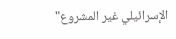الإسرائيلي غير المشروع"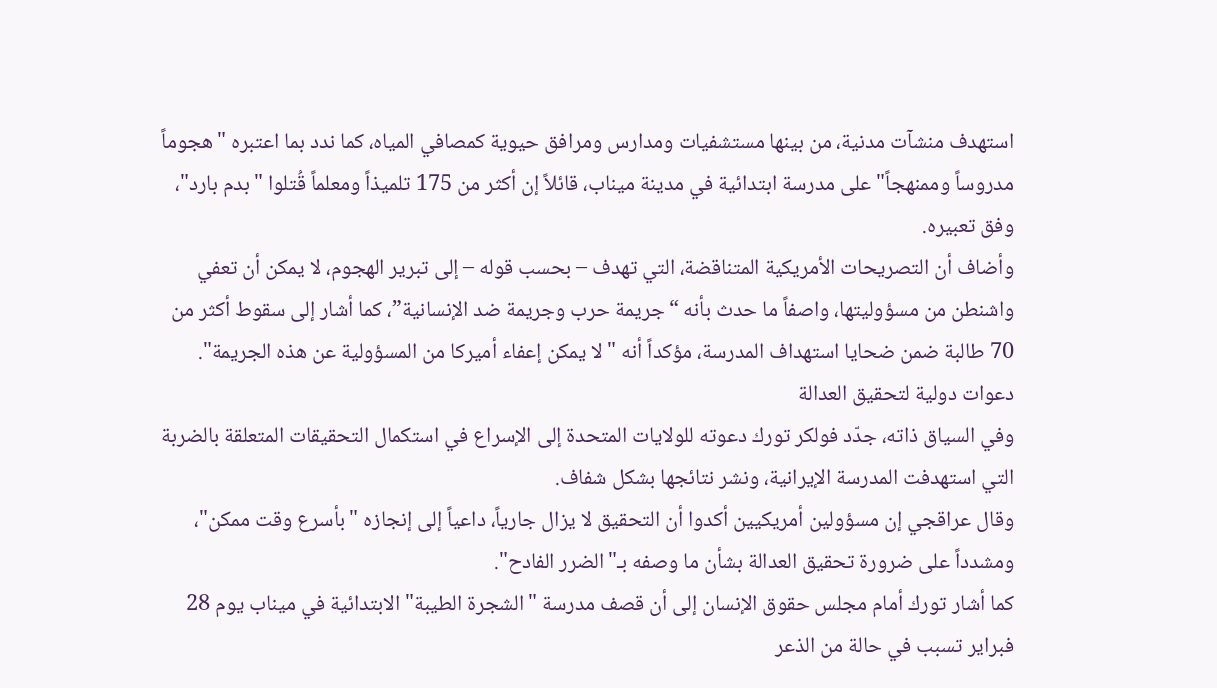استهدف منشآت مدنية، من بينها مستشفيات ومدارس ومرافق حيوية كمصافي المياه، كما ندد بما اعتبره "هجوماً مدروساً وممنهجاً" على مدرسة ابتدائية في مدينة ميناب، قائلاً إن أكثر من 175 تلميذاً ومعلماً قُتلوا "بدم بارد"، وفق تعبيره.
وأضاف أن التصريحات الأمريكية المتناقضة، التي تهدف – بحسب قوله – إلى تبرير الهجوم، لا يمكن أن تعفي واشنطن من مسؤوليتها، واصفاً ما حدث بأنه “جريمة حرب وجريمة ضد الإنسانية”، كما أشار إلى سقوط أكثر من 70 طالبة ضمن ضحايا استهداف المدرسة، مؤكداً أنه "لا يمكن إعفاء أميركا من المسؤولية عن هذه الجريمة".
دعوات دولية لتحقيق العدالة
وفي السياق ذاته، جدّد فولكر تورك دعوته للولايات المتحدة إلى الإسراع في استكمال التحقيقات المتعلقة بالضربة التي استهدفت المدرسة الإيرانية، ونشر نتائجها بشكل شفاف.
وقال عراقجي إن مسؤولين أمريكيين أكدوا أن التحقيق لا يزال جارياً، داعياً إلى إنجازه "بأسرع وقت ممكن"، ومشدداً على ضرورة تحقيق العدالة بشأن ما وصفه بـ"الضرر الفادح".
كما أشار تورك أمام مجلس حقوق الإنسان إلى أن قصف مدرسة "الشجرة الطيبة" الابتدائية في ميناب يوم 28 فبراير تسبب في حالة من الذعر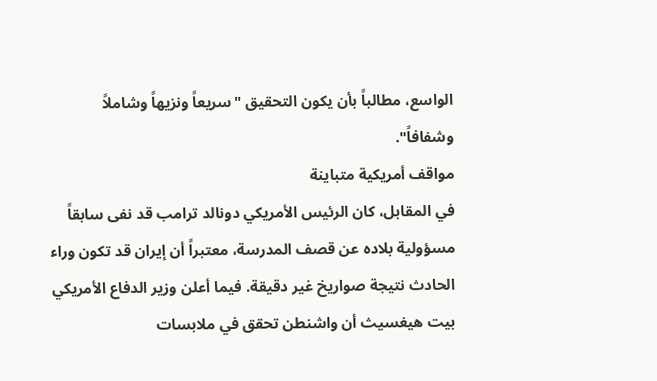الواسع، مطالباً بأن يكون التحقيق "سريعاً ونزيهاً وشاملاً وشفافاً".
مواقف أمريكية متباينة
في المقابل، كان الرئيس الأمريكي دونالد ترامب قد نفى سابقاً مسؤولية بلاده عن قصف المدرسة، معتبراً أن إيران قد تكون وراء الحادث نتيجة صواريخ غير دقيقة. فيما أعلن وزير الدفاع الأمريكي بيت هيغسيث أن واشنطن تحقق في ملابسات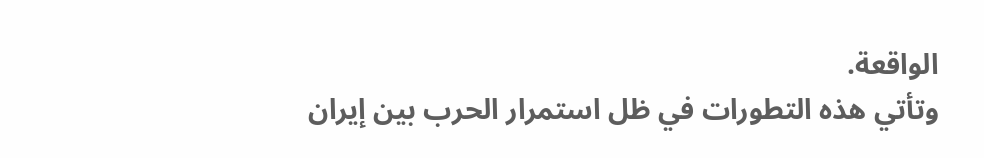الواقعة.
وتأتي هذه التطورات في ظل استمرار الحرب بين إيران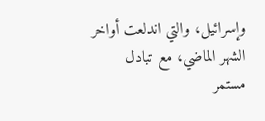وإسرائيل، والتي اندلعت أواخر الشهر الماضي، مع تبادل مستمر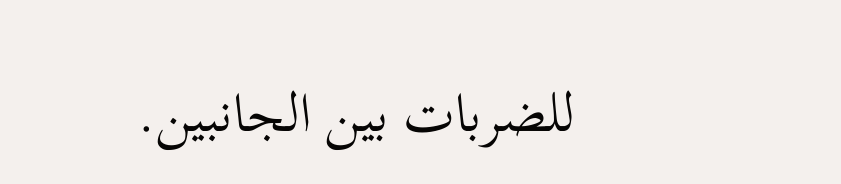للضربات بين الجانبين.